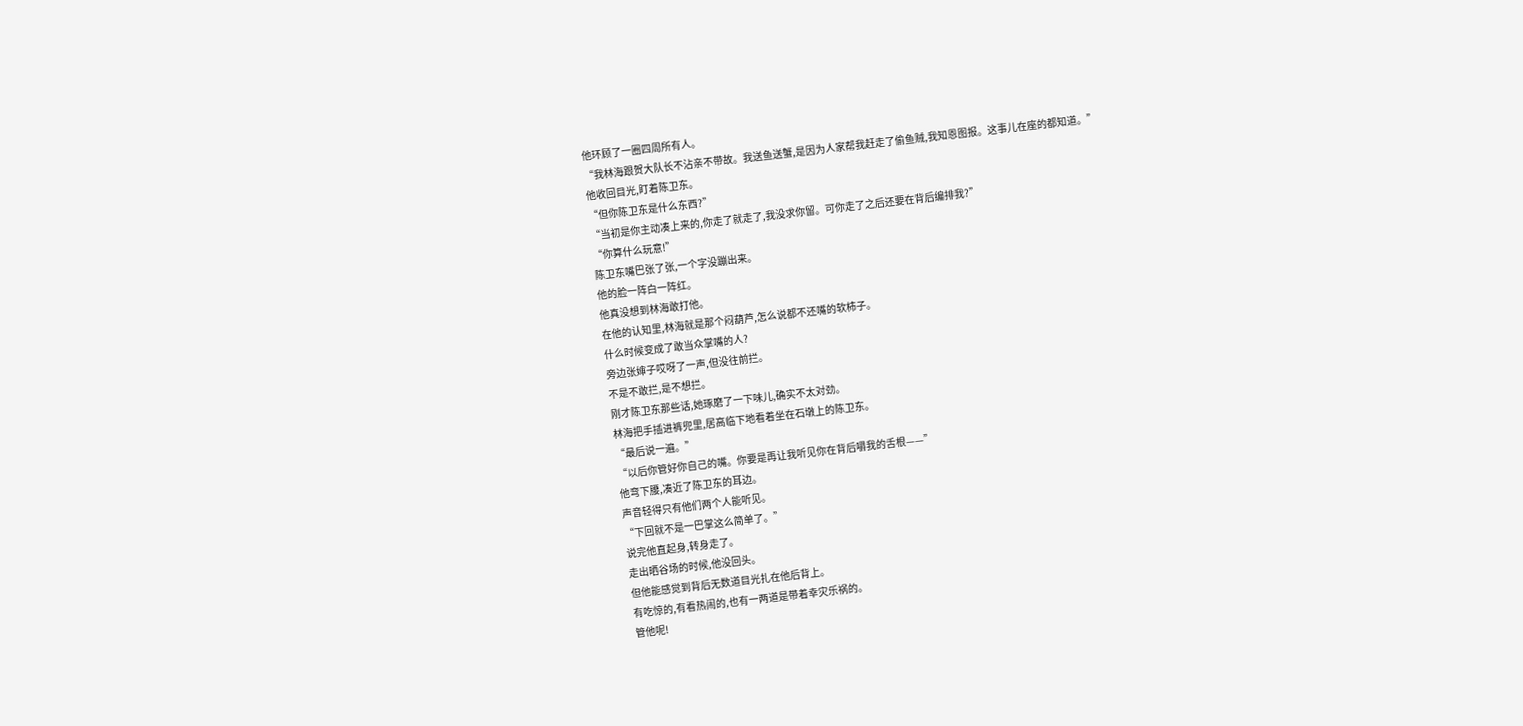他环顾了一圈四周所有人。
“我林海跟贺大队长不沾亲不带故。我送鱼送蟹,是因为人家帮我赶走了偷鱼贼,我知恩图报。这事儿在座的都知道。”
他收回目光,盯着陈卫东。
“但你陈卫东是什么东西?”
“当初是你主动凑上来的,你走了就走了,我没求你留。可你走了之后还要在背后编排我?”
“你算什么玩意!”
陈卫东嘴巴张了张,一个字没蹦出来。
他的脸一阵白一阵红。
他真没想到林海敢打他。
在他的认知里,林海就是那个闷葫芦,怎么说都不还嘴的软柿子。
什么时候变成了敢当众掌嘴的人?
旁边张婶子哎呀了一声,但没往前拦。
不是不敢拦,是不想拦。
刚才陈卫东那些话,她琢磨了一下味儿,确实不太对劲。
林海把手插进裤兜里,居高临下地看着坐在石墩上的陈卫东。
“最后说一遍。”
“以后你管好你自己的嘴。你要是再让我听见你在背后嚼我的舌根——”
他弯下腰,凑近了陈卫东的耳边。
声音轻得只有他们两个人能听见。
“下回就不是一巴掌这么简单了。”
说完他直起身,转身走了。
走出晒谷场的时候,他没回头。
但他能感觉到背后无数道目光扎在他后背上。
有吃惊的,有看热闹的,也有一两道是带着幸灾乐祸的。
管他呢!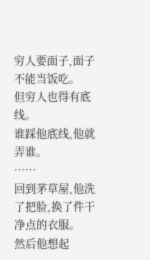穷人要面子,面子不能当饭吃。
但穷人也得有底线。
谁踩他底线,他就弄谁。
……
回到茅草屋,他洗了把脸,换了件干净点的衣服。
然后他想起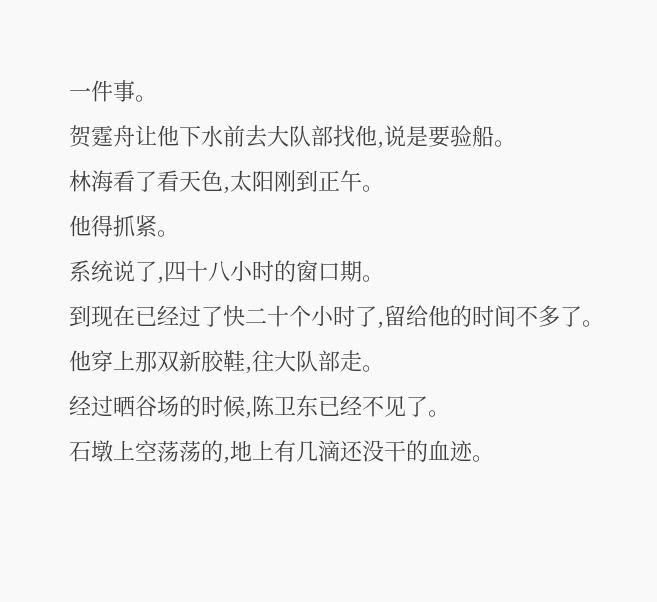一件事。
贺霆舟让他下水前去大队部找他,说是要验船。
林海看了看天色,太阳刚到正午。
他得抓紧。
系统说了,四十八小时的窗口期。
到现在已经过了快二十个小时了,留给他的时间不多了。
他穿上那双新胶鞋,往大队部走。
经过晒谷场的时候,陈卫东已经不见了。
石墩上空荡荡的,地上有几滴还没干的血迹。